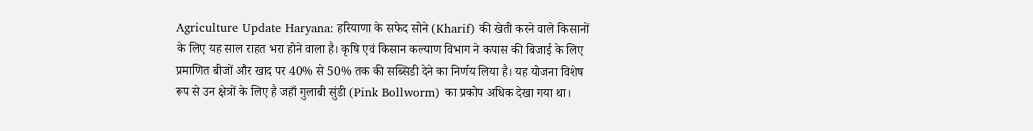Agriculture Update Haryana: हरियाणा के सफेद सोने (Kharif) की खेती करने वाले किसानों के लिए यह साल राहत भरा होने वाला है। कृषि एवं किसान कल्याण विभाग ने कपास की बिजाई के लिए प्रमाणित बीजों और खाद पर 40% से 50% तक की सब्सिडी देने का निर्णय लिया है। यह योजना विशेष रूप से उन क्षेत्रों के लिए है जहाँ गुलाबी सुंडी (Pink Bollworm) का प्रकोप अधिक देखा गया था।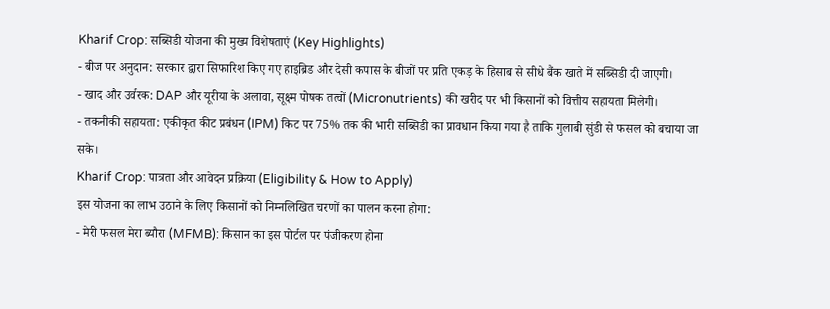Kharif Crop: सब्सिडी योजना की मुख्य विशेषताएं (Key Highlights)
- बीज पर अनुदान: सरकार द्वारा सिफारिश किए गए हाइब्रिड और देसी कपास के बीजों पर प्रति एकड़ के हिसाब से सीधे बैंक खाते में सब्सिडी दी जाएगी।
- खाद और उर्वरक: DAP और यूरीया के अलावा, सूक्ष्म पोषक तत्वों (Micronutrients) की खरीद पर भी किसानों को वित्तीय सहायता मिलेगी।
- तकनीकी सहायता: एकीकृत कीट प्रबंधन (IPM) किट पर 75% तक की भारी सब्सिडी का प्रावधान किया गया है ताकि गुलाबी सुंडी से फसल को बचाया जा सके।
Kharif Crop: पात्रता और आवेदन प्रक्रिया (Eligibility & How to Apply)
इस योजना का लाभ उठाने के लिए किसानों को निम्नलिखित चरणों का पालन करना होगा:
- मेरी फसल मेरा ब्यौरा (MFMB): किसान का इस पोर्टल पर पंजीकरण होना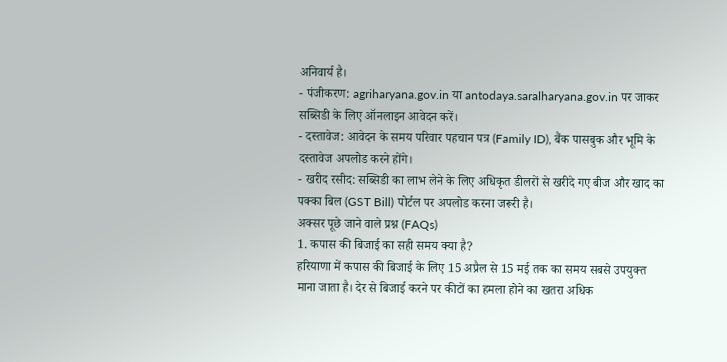अनिवार्य है।
- पंजीकरण: agriharyana.gov.in या antodaya.saralharyana.gov.in पर जाकर सब्सिडी के लिए ऑनलाइन आवेदन करें।
- दस्तावेज: आवेदन के समय परिवार पहचान पत्र (Family ID), बैंक पासबुक और भूमि के दस्तावेज अपलोड करने होंगे।
- खरीद रसीद: सब्सिडी का लाभ लेने के लिए अधिकृत डीलरों से खरीदे गए बीज और खाद का पक्का बिल (GST Bill) पोर्टल पर अपलोड करना जरूरी है।
अक्सर पूछे जाने वाले प्रश्न (FAQs)
1. कपास की बिजाई का सही समय क्या है?
हरियाणा में कपास की बिजाई के लिए 15 अप्रैल से 15 मई तक का समय सबसे उपयुक्त माना जाता है। देर से बिजाई करने पर कीटों का हमला होने का खतरा अधिक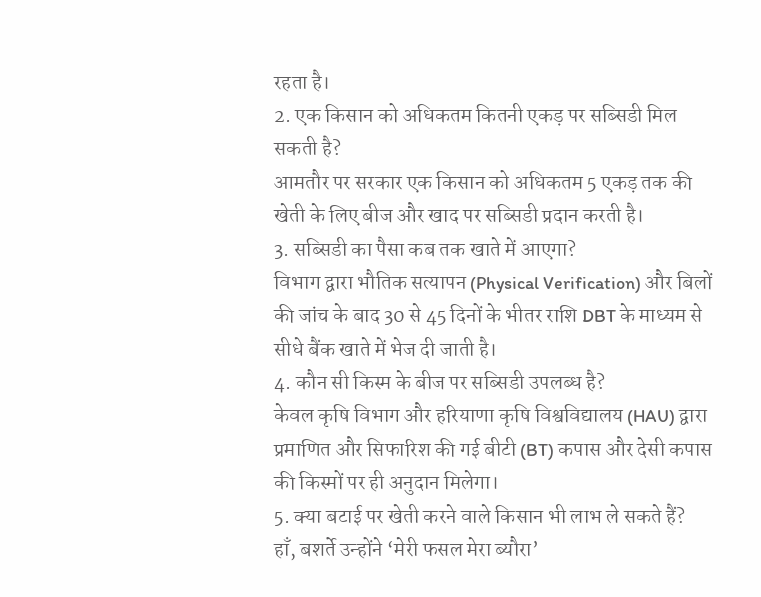रहता है।
2. एक किसान को अधिकतम कितनी एकड़ पर सब्सिडी मिल सकती है?
आमतौर पर सरकार एक किसान को अधिकतम 5 एकड़ तक की खेती के लिए बीज और खाद पर सब्सिडी प्रदान करती है।
3. सब्सिडी का पैसा कब तक खाते में आएगा?
विभाग द्वारा भौतिक सत्यापन (Physical Verification) और बिलों की जांच के बाद 30 से 45 दिनों के भीतर राशि DBT के माध्यम से सीधे बैंक खाते में भेज दी जाती है।
4. कौन सी किस्म के बीज पर सब्सिडी उपलब्ध है?
केवल कृषि विभाग और हरियाणा कृषि विश्वविद्यालय (HAU) द्वारा प्रमाणित और सिफारिश की गई बीटी (BT) कपास और देसी कपास की किस्मों पर ही अनुदान मिलेगा।
5. क्या बटाई पर खेती करने वाले किसान भी लाभ ले सकते हैं?
हाँ, बशर्ते उन्होंने ‘मेरी फसल मेरा ब्यौरा’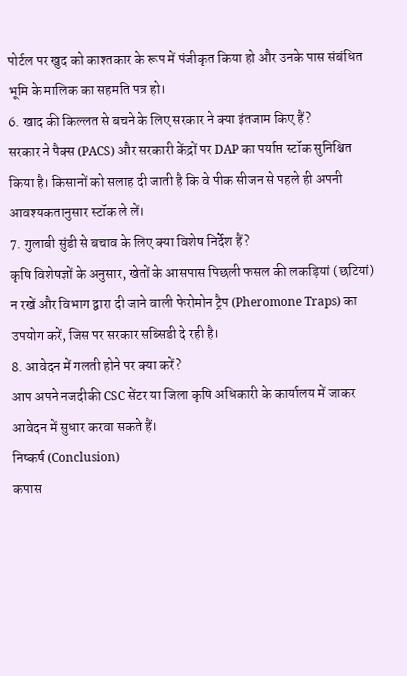पोर्टल पर खुद को काश्तकार के रूप में पंजीकृत किया हो और उनके पास संबंधित भूमि के मालिक का सहमति पत्र हो।
6. खाद की किल्लत से बचने के लिए सरकार ने क्या इंतजाम किए हैं?
सरकार ने पैक्स (PACS) और सरकारी केंद्रों पर DAP का पर्याप्त स्टॉक सुनिश्चित किया है। किसानों को सलाह दी जाती है कि वे पीक सीजन से पहले ही अपनी आवश्यकतानुसार स्टॉक ले लें।
7. गुलाबी सुंडी से बचाव के लिए क्या विशेष निर्देश हैं?
कृषि विशेषज्ञों के अनुसार, खेतों के आसपास पिछली फसल की लकड़ियां (छटियां) न रखें और विभाग द्वारा दी जाने वाली फेरोमोन ट्रैप (Pheromone Traps) का उपयोग करें, जिस पर सरकार सब्सिडी दे रही है।
8. आवेदन में गलती होने पर क्या करें?
आप अपने नजदीकी CSC सेंटर या जिला कृषि अधिकारी के कार्यालय में जाकर आवेदन में सुधार करवा सकते हैं।
निष्कर्ष (Conclusion)
कपास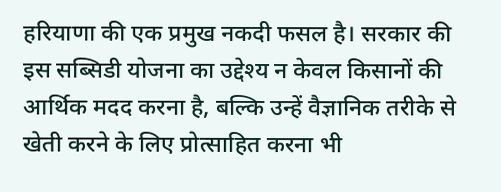हरियाणा की एक प्रमुख नकदी फसल है। सरकार की इस सब्सिडी योजना का उद्देश्य न केवल किसानों की आर्थिक मदद करना है, बल्कि उन्हें वैज्ञानिक तरीके से खेती करने के लिए प्रोत्साहित करना भी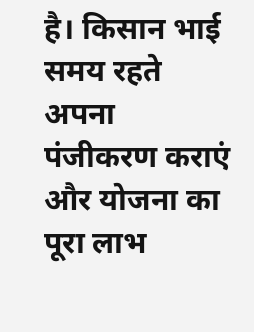है। किसान भाई समय रहते अपना पंजीकरण कराएं और योजना का पूरा लाभ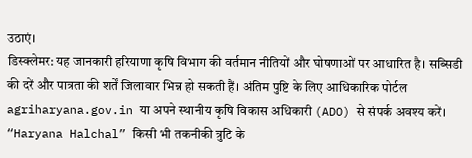उठाएं।
डिस्क्लेमर: यह जानकारी हरियाणा कृषि विभाग की वर्तमान नीतियों और घोषणाओं पर आधारित है। सब्सिडी की दरें और पात्रता की शर्तें जिलावार भिन्न हो सकती हैं। अंतिम पुष्टि के लिए आधिकारिक पोर्टल agriharyana.gov.in या अपने स्थानीय कृषि विकास अधिकारी (ADO) से संपर्क अवश्य करें। “Haryana Halchal” किसी भी तकनीकी त्रुटि के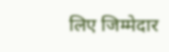लिए जिम्मेदार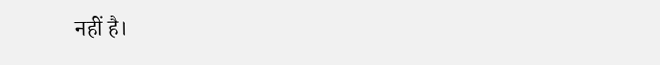नहीं है।